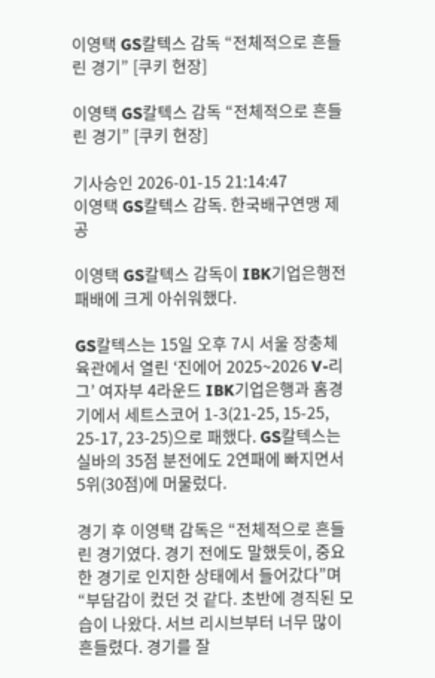이영택 GS칼텍스 감독 “전체적으로 흔들린 경기” [쿠키 현장]

이영택 GS칼텍스 감독 “전체적으로 흔들린 경기” [쿠키 현장]

기사승인 2026-01-15 21:14:47
이영택 GS칼텍스 감독. 한국배구연맹 제공

이영택 GS칼텍스 감독이 IBK기업은행전 패배에 크게 아쉬워했다.

GS칼텍스는 15일 오후 7시 서울 장충체육관에서 열린 ‘진에어 2025~2026 V-리그’ 여자부 4라운드 IBK기업은행과 홈경기에서 세트스코어 1-3(21-25, 15-25, 25-17, 23-25)으로 패했다. GS칼텍스는 실바의 35점 분전에도 2연패에 빠지면서 5위(30점)에 머물렀다.

경기 후 이영택 감독은 “전체적으로 흔들린 경기였다. 경기 전에도 말했듯이, 중요한 경기로 인지한 상태에서 들어갔다”며 “부담감이 컸던 것 같다. 초반에 경직된 모습이 나왔다. 서브 리시브부터 너무 많이 흔들렸다. 경기를 잘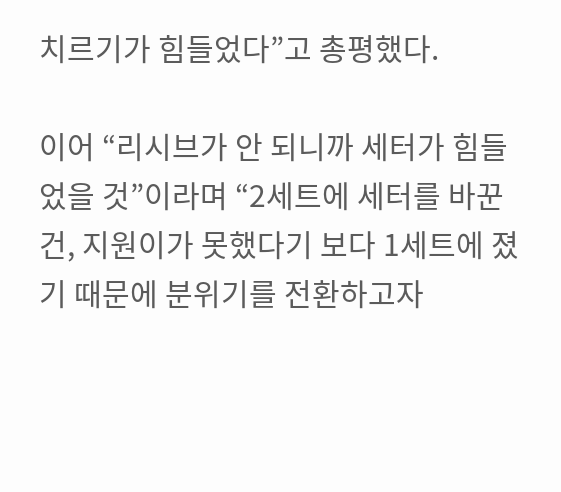치르기가 힘들었다”고 총평했다.

이어 “리시브가 안 되니까 세터가 힘들었을 것”이라며 “2세트에 세터를 바꾼 건, 지원이가 못했다기 보다 1세트에 졌기 때문에 분위기를 전환하고자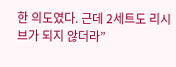한 의도였다. 근데 2세트도 리시브가 되지 않더라”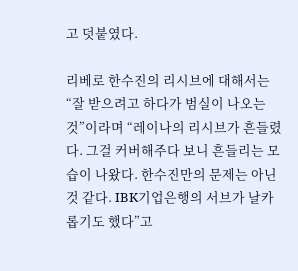고 덧붙였다.

리베로 한수진의 리시브에 대해서는 “잘 받으려고 하다가 범실이 나오는 것”이라며 “레이나의 리시브가 흔들렸다. 그걸 커버해주다 보니 흔들리는 모습이 나왔다. 한수진만의 문제는 아닌 것 같다. IBK기업은행의 서브가 날카롭기도 했다”고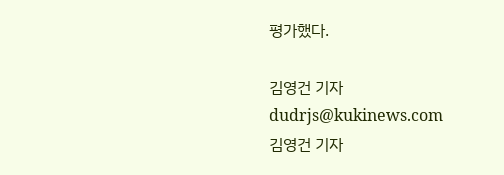평가했다.

김영건 기자
dudrjs@kukinews.com
김영건 기자